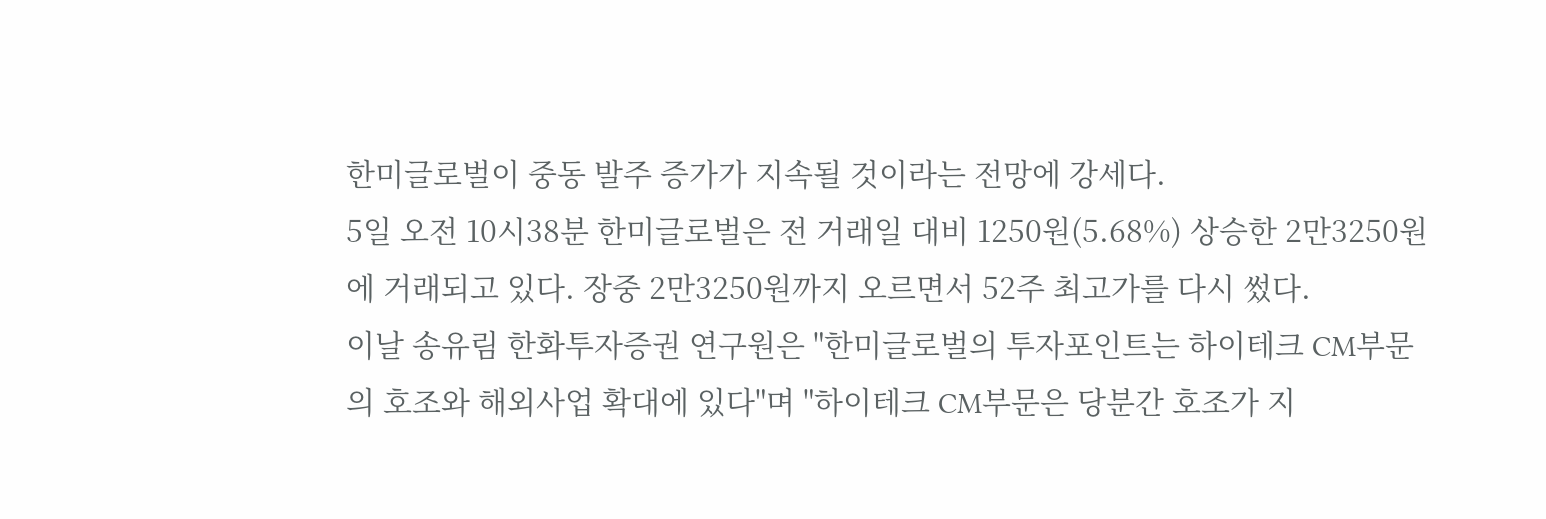한미글로벌이 중동 발주 증가가 지속될 것이라는 전망에 강세다.
5일 오전 10시38분 한미글로벌은 전 거래일 대비 1250원(5.68%) 상승한 2만3250원에 거래되고 있다. 장중 2만3250원까지 오르면서 52주 최고가를 다시 썼다.
이날 송유림 한화투자증권 연구원은 "한미글로벌의 투자포인트는 하이테크 CM부문의 호조와 해외사업 확대에 있다"며 "하이테크 CM부문은 당분간 호조가 지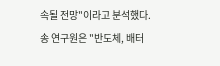속될 전망"이라고 분석했다.
송 연구원은 "반도체, 배터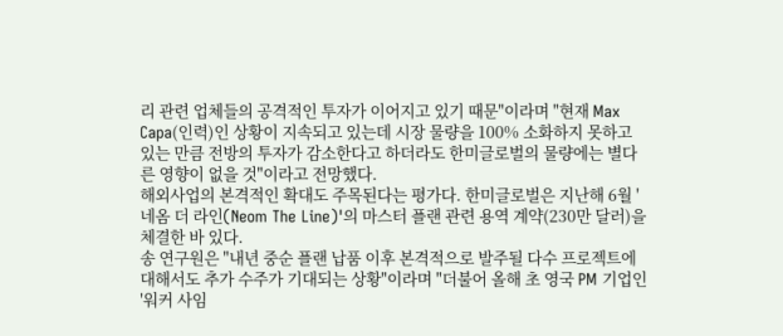리 관련 업체들의 공격적인 투자가 이어지고 있기 때문"이라며 "현재 Max Capa(인력)인 상황이 지속되고 있는데 시장 물량을 100% 소화하지 못하고 있는 만큼 전방의 투자가 감소한다고 하더라도 한미글로벌의 물량에는 별다른 영향이 없을 것"이라고 전망했다.
해외사업의 본격적인 확대도 주목된다는 평가다. 한미글로벌은 지난해 6월 '네옴 더 라인(Neom The Line)'의 마스터 플랜 관련 용역 계약(230만 달러)을 체결한 바 있다.
송 연구원은 "내년 중순 플랜 납품 이후 본격적으로 발주될 다수 프로젝트에 대해서도 추가 수주가 기대되는 상황"이라며 "더불어 올해 초 영국 PM 기업인 '워커 사임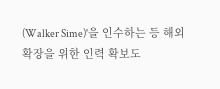(Walker Sime)'을 인수하는 등 해외 확장을 위한 인력 확보도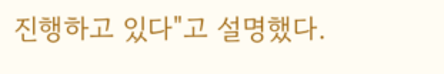진행하고 있다"고 설명했다.